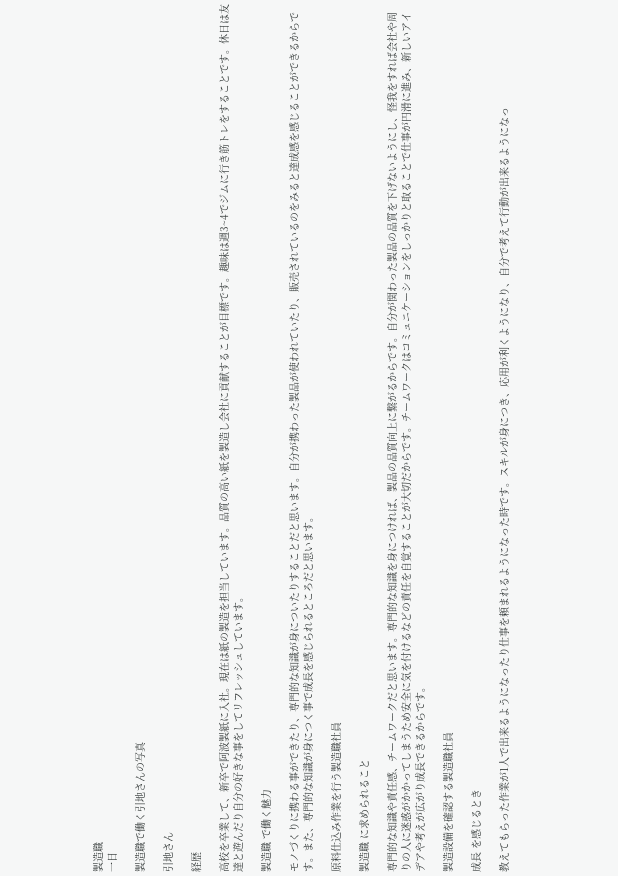製造職
一日

製造職で働く引地さんの写真

引地さん

経歴

高校を卒業して、新卒で阿波製紙に入社。現在は紙の製造を担当しています。品質の高い紙を製造し会社に貢献することが目標です。趣味は週3~4でジムに行き筋トレをすることです。休日は友達と遊んだり自分の好きな事をしてリフレッシュしています。

製造職 で働く魅力

モノづくりに携わる事ができたり、専門的な知識が身についたりすることだと思います。自分が携わった製品が使われていたり、販売されているのをみると達成感を感じることができるからです。また、専門的な知識が身につく事で成長を感じられるところだと思います。

原料仕込み作業を行う製造職社員

製造職 に求められること

専門的な知識や責任感、チームワークだと思います。専門的な知識を身につければ、製品の品質向上に繋がるからです。自分が関わった製品の品質を下げないようにし、怪我をすれば会社や周りの人に迷惑がかかってしまうため安全に気を付けるなどの責任を自覚することが大切だからです。チームワークはコミュニケーションをしっかりと取ることで仕事が円滑に進み、新しいアイデアや考えが広がり成長できるからです。

製造設備を確認する製造職社員

成長 を感じるとき

教えてもらった作業が1人で出来るようになったり仕事を頼まれるようになった時です。スキルが身につき、応用が利くようになり、自分で考えて行動が出来るようになっ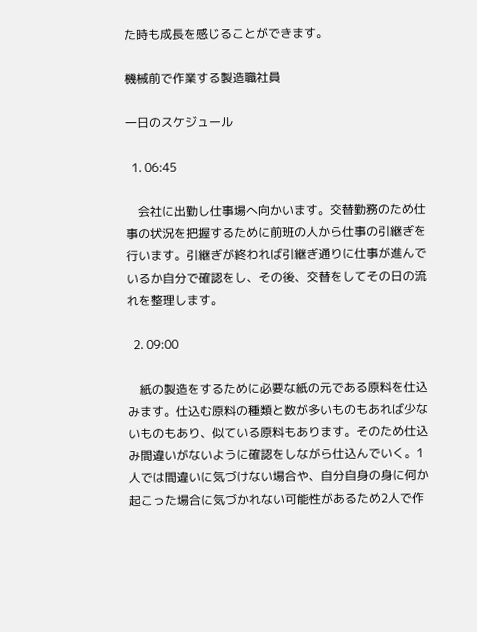た時も成長を感じることができます。

機械前で作業する製造職社員

一日のスケジュール

  1. 06:45

    会社に出勤し仕事場へ向かいます。交替勤務のため仕事の状況を把握するために前班の人から仕事の引継ぎを行います。引継ぎが終われば引継ぎ通りに仕事が進んでいるか自分で確認をし、その後、交替をしてその日の流れを整理します。

  2. 09:00

    紙の製造をするために必要な紙の元である原料を仕込みます。仕込む原料の種類と数が多いものもあれば少ないものもあり、似ている原料もあります。そのため仕込み間違いがないように確認をしながら仕込んでいく。1人では間違いに気づけない場合や、自分自身の身に何か起こった場合に気づかれない可能性があるため2人で作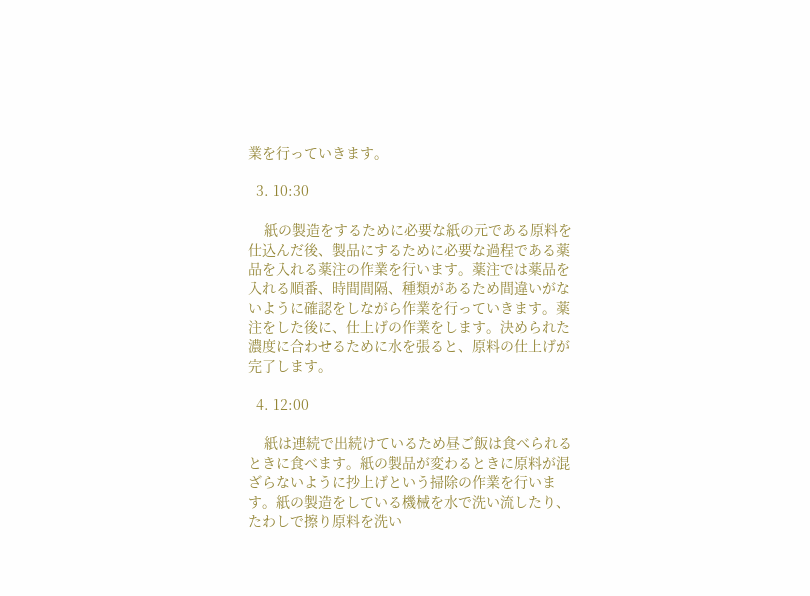業を行っていきます。

  3. 10:30

    紙の製造をするために必要な紙の元である原料を仕込んだ後、製品にするために必要な過程である薬品を入れる薬注の作業を行います。薬注では薬品を入れる順番、時間間隔、種類があるため間違いがないように確認をしながら作業を行っていきます。薬注をした後に、仕上げの作業をします。決められた濃度に合わせるために水を張ると、原料の仕上げが完了します。

  4. 12:00

    紙は連続で出続けているため昼ご飯は食べられるときに食べます。紙の製品が変わるときに原料が混ざらないように抄上げという掃除の作業を行います。紙の製造をしている機械を水で洗い流したり、たわしで擦り原料を洗い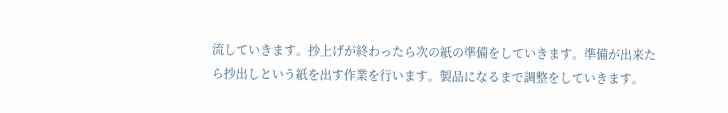流していきます。抄上げが終わったら次の紙の準備をしていきます。準備が出来たら抄出しという紙を出す作業を行います。製品になるまで調整をしていきます。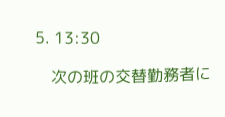5. 13:30

    次の班の交替勤務者に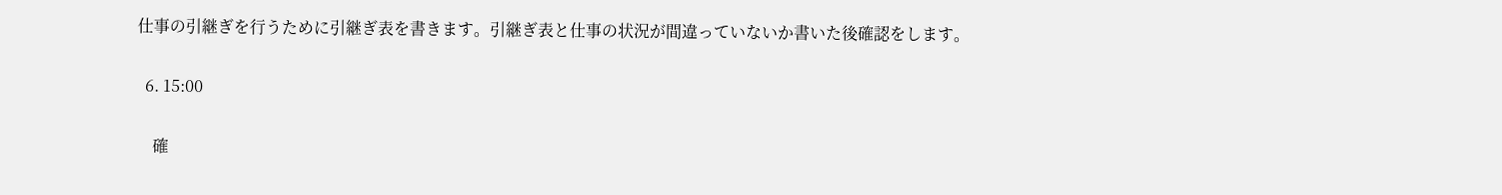仕事の引継ぎを行うために引継ぎ表を書きます。引継ぎ表と仕事の状況が間違っていないか書いた後確認をします。

  6. 15:00

    確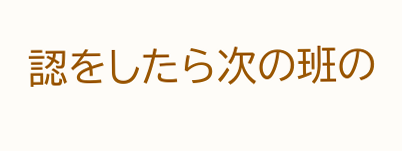認をしたら次の班の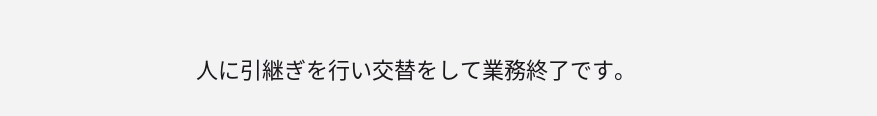人に引継ぎを行い交替をして業務終了です。